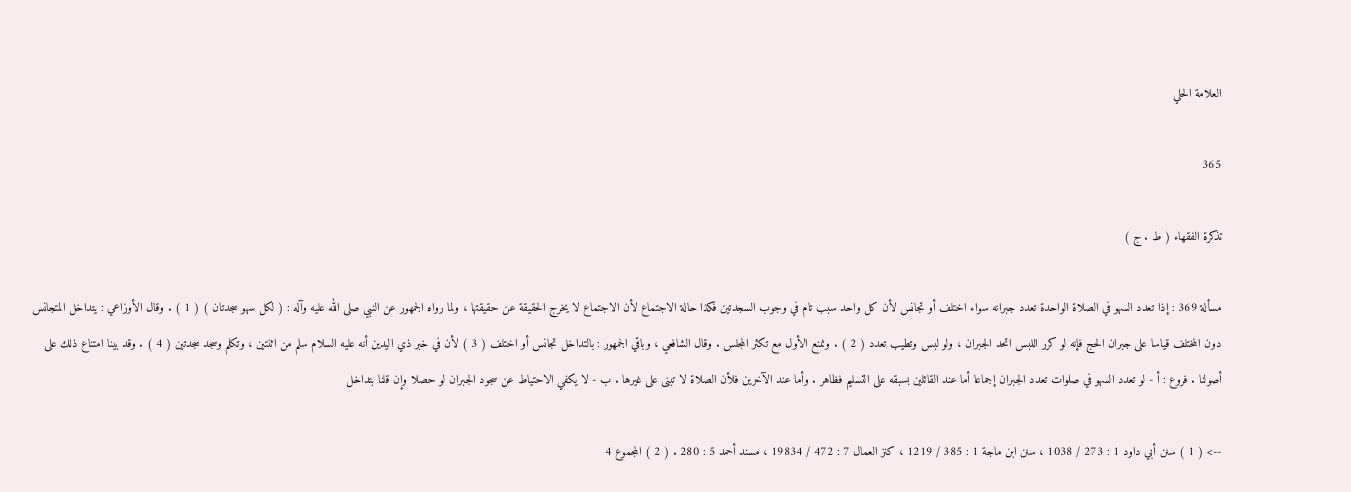العلامة الحلي

365

تذكرة الفقهاء ( ط . ج )

مسألة 369 : إذا تعدد السهو في الصلاة الواحدة تعدد جبرانه سواء اختلف أو تجانس لأن كل واحد سبب تام في وجوب السجدتين فكذا حالة الاجتماع لأن الاجتماع لا يخرج الحقيقة عن حقيقتها ، ولما رواه الجمهور عن النبي صلى الله عليه وآله : ( لكل سهو سجدتان ) ( 1 ) . وقال الأوزاعي : يتداخل المتجانس دون المختلف قياسا على جبران الحج فإنه لو كرر اللبس اتحد الجبران ، ولو لبس وتطيب تعدد ( 2 ) . ونمنع الأول مع تكثر المجلس . وقال الشافعي ، وباقي الجمهور : بالتداخل تجانس أو اختلف ( 3 ) لأن في خبر ذي اليدين أنه عليه السلام سلم من اثنتين ، وتكلم وسجد سجدتين ( 4 ) . وقد بينا امتناع ذلك على أصولنا . فروع : أ - لو تعدد السهو في صلوات تعدد الجبران إجماعا أما عند القائلين بسبقه على التسليم فظاهر . وأما عند الآخرين فلأن الصلاة لا تبنى على غيرها . ب - لا يكفي الاحتياط عن سجود الجبران لو حصلا وإن قلنا بتداخل

--> ( 1 ) سنن أبي داود 1 : 273 / 1038 ، سنن ابن ماجة 1 : 385 / 1219 ، كنز العمال 7 : 472 / 19834 ، مسند أحمد 5 : 280 . ( 2 ) المجموع 4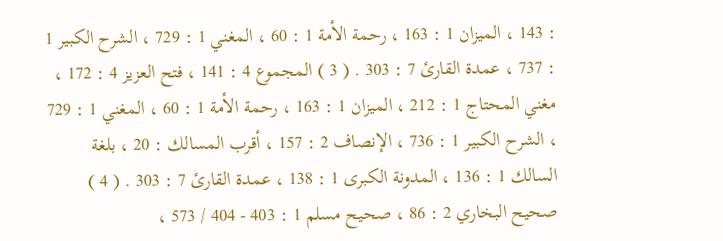: 143 ، الميزان 1 : 163 ، رحمة الأمة 1 : 60 ، المغني 1 : 729 ، الشرح الكبير 1 : 737 ، عمدة القارئ 7 : 303 . ( 3 ) المجموع 4 : 141 ، فتح العزيز 4 : 172 ، مغني المحتاج 1 : 212 ، الميزان 1 : 163 ، رحمة الأمة 1 : 60 ، المغني 1 : 729 ، الشرح الكبير 1 : 736 ، الإنصاف 2 : 157 ، أقرب المسالك : 20 ، بلغة السالك 1 : 136 ، المدونة الكبرى 1 : 138 ، عمدة القارئ 7 : 303 . ( 4 ) صحيح البخاري 2 : 86 ، صحيح مسلم 1 : 403 - 404 / 573 ،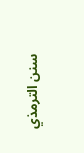سنن الترمذي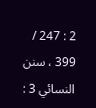2 : 247 / 399 ، سنن النسائي 3 :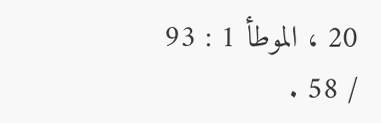20 ، الموطأ 1 : 93 / 58 .